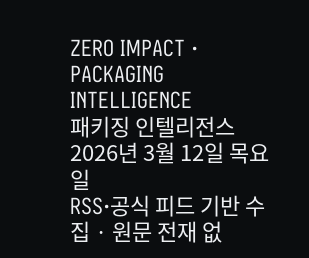ZERO IMPACT · PACKAGING INTELLIGENCE
패키징 인텔리전스
2026년 3월 12일 목요일
RSS·공식 피드 기반 수집 · 원문 전재 없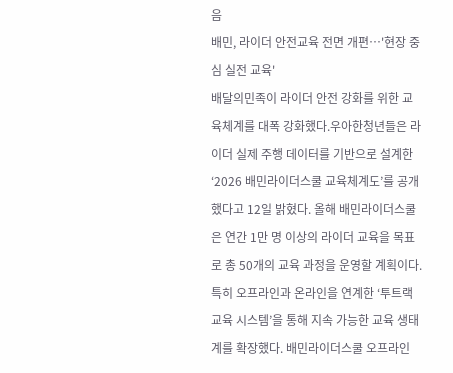음
배민, 라이더 안전교육 전면 개편…'현장 중심 실전 교육'
배달의민족이 라이더 안전 강화를 위한 교육체계를 대폭 강화했다.우아한청년들은 라이더 실제 주행 데이터를 기반으로 설계한 ‘2026 배민라이더스쿨 교육체계도’를 공개했다고 12일 밝혔다. 올해 배민라이더스쿨은 연간 1만 명 이상의 라이더 교육을 목표로 총 50개의 교육 과정을 운영할 계획이다.특히 오프라인과 온라인을 연계한 ‘투트랙 교육 시스템’을 통해 지속 가능한 교육 생태계를 확장했다. 배민라이더스쿨 오프라인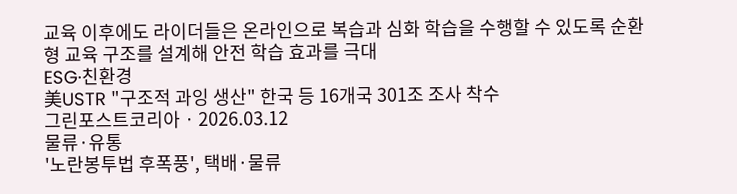교육 이후에도 라이더들은 온라인으로 복습과 심화 학습을 수행할 수 있도록 순환형 교육 구조를 설계해 안전 학습 효과를 극대
ESG·친환경
美USTR "구조적 과잉 생산" 한국 등 16개국 301조 조사 착수
그린포스트코리아 · 2026.03.12
물류·유통
'노란봉투법 후폭풍', 택배·물류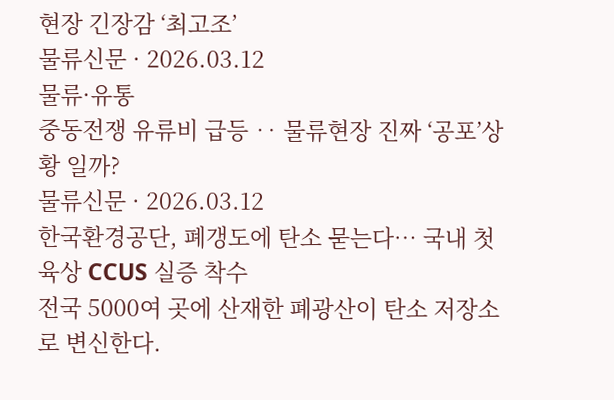현장 긴장감 ‘최고조’
물류신문 · 2026.03.12
물류·유통
중동전쟁 유류비 급등 ‥ 물류현장 진짜 ‘공포’상황 일까?
물류신문 · 2026.03.12
한국환경공단, 폐갱도에 탄소 묻는다… 국내 첫 육상 CCUS 실증 착수
전국 5000여 곳에 산재한 폐광산이 탄소 저장소로 변신한다.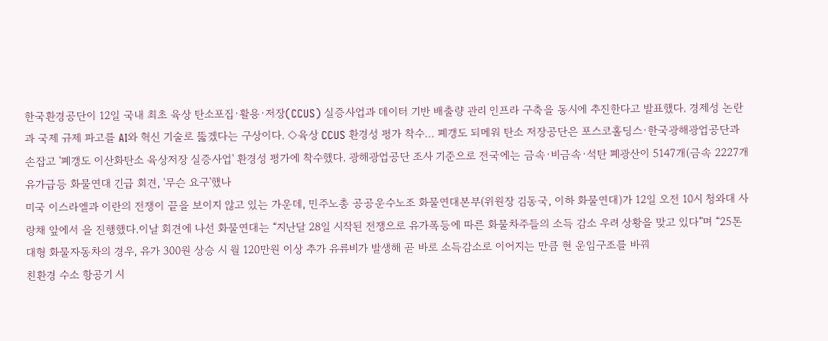한국환경공단이 12일 국내 최초 육상 탄소포집·활용·저장(CCUS) 실증사업과 데이터 기반 배출량 관리 인프라 구축을 동시에 추진한다고 발표했다. 경제성 논란과 국제 규제 파고를 AI와 혁신 기술로 뚫겠다는 구상이다. ◇육상 CCUS 환경성 평가 착수… 폐갱도 되메워 탄소 저장공단은 포스코홀딩스·한국광해광업공단과 손잡고 '폐갱도 이산화탄소 육상저장 실증사업' 환경성 평가에 착수했다. 광해광업공단 조사 기준으로 전국에는 금속·비금속·석탄 폐광산이 5147개(금속 2227개
유가급등 화물연대 긴급 회견, '무슨 요구'했나
미국 이스라엘과 이란의 전쟁이 끝을 보이지 않고 있는 가운데, 민주노총 공공운수노조 화물연대본부(위원장 김동국, 이하 화물연대)가 12일 오전 10시 청와대 사랑채 앞에서 을 진행했다.이날 회견에 나선 화물연대는 “지난달 28일 시작된 전쟁으로 유가폭등에 따른 화물차주들의 소득 감소 우려 상황을 맞고 있다”며 “25톤 대형 화물자동차의 경우, 유가 300원 상승 시 월 120만원 이상 추가 유류비가 발생해 곧 바로 소득감소로 이어지는 만큼 현 운임구조를 바꿔
친환경 수소 항공기 시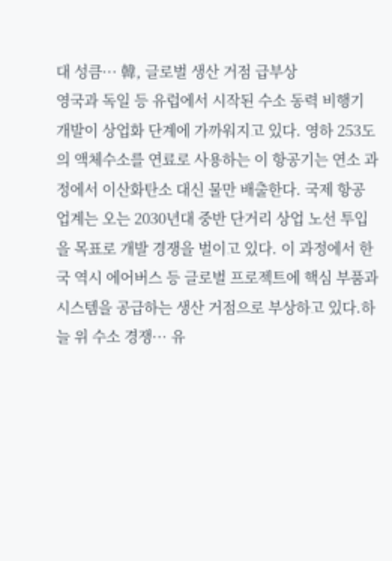대 성큼··· 韓, 글로벌 생산 거점 급부상
영국과 독일 등 유럽에서 시작된 수소 동력 비행기 개발이 상업화 단계에 가까워지고 있다. 영하 253도의 액체수소를 연료로 사용하는 이 항공기는 연소 과정에서 이산화탄소 대신 물만 배출한다. 국제 항공업계는 오는 2030년대 중반 단거리 상업 노선 투입을 목표로 개발 경쟁을 벌이고 있다. 이 과정에서 한국 역시 에어버스 등 글로벌 프로젝트에 핵심 부품과 시스템을 공급하는 생산 거점으로 부상하고 있다.하늘 위 수소 경쟁··· 유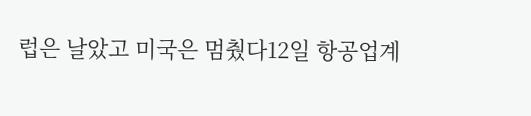럽은 날았고 미국은 멈췄다12일 항공업계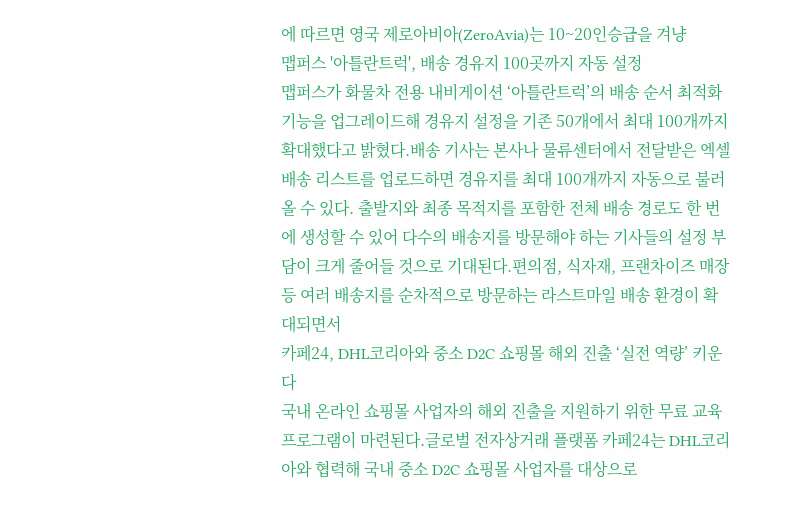에 따르면 영국 제로아비아(ZeroAvia)는 10~20인승급을 겨냥
맵퍼스 '아틀란트럭', 배송 경유지 100곳까지 자동 설정
맵퍼스가 화물차 전용 내비게이션 ‘아틀란트럭’의 배송 순서 최적화 기능을 업그레이드해 경유지 설정을 기존 50개에서 최대 100개까지 확대했다고 밝혔다.배송 기사는 본사나 물류센터에서 전달받은 엑셀 배송 리스트를 업로드하면 경유지를 최대 100개까지 자동으로 불러올 수 있다. 출발지와 최종 목적지를 포함한 전체 배송 경로도 한 번에 생성할 수 있어 다수의 배송지를 방문해야 하는 기사들의 설정 부담이 크게 줄어들 것으로 기대된다.편의점, 식자재, 프랜차이즈 매장 등 여러 배송지를 순차적으로 방문하는 라스트마일 배송 환경이 확대되면서
카페24, DHL코리아와 중소 D2C 쇼핑몰 해외 진출 ‘실전 역량’ 키운다
국내 온라인 쇼핑몰 사업자의 해외 진출을 지원하기 위한 무료 교육 프로그램이 마련된다.글로벌 전자상거래 플랫폼 카페24는 DHL코리아와 협력해 국내 중소 D2C 쇼핑몰 사업자를 대상으로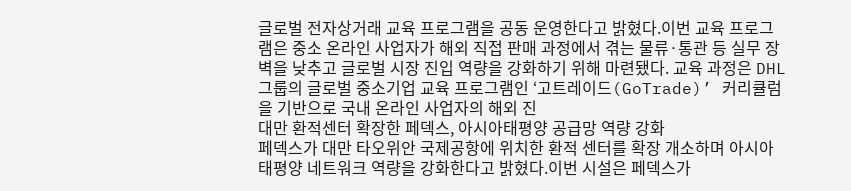글로벌 전자상거래 교육 프로그램을 공동 운영한다고 밝혔다.이번 교육 프로그램은 중소 온라인 사업자가 해외 직접 판매 과정에서 겪는 물류·통관 등 실무 장벽을 낮추고 글로벌 시장 진입 역량을 강화하기 위해 마련됐다. 교육 과정은 DHL그룹의 글로벌 중소기업 교육 프로그램인 ‘고트레이드(GoTrade)’ 커리큘럼을 기반으로 국내 온라인 사업자의 해외 진
대만 환적센터 확장한 페덱스, 아시아태평양 공급망 역량 강화
페덱스가 대만 타오위안 국제공항에 위치한 환적 센터를 확장 개소하며 아시아 태평양 네트워크 역량을 강화한다고 밝혔다.이번 시설은 페덱스가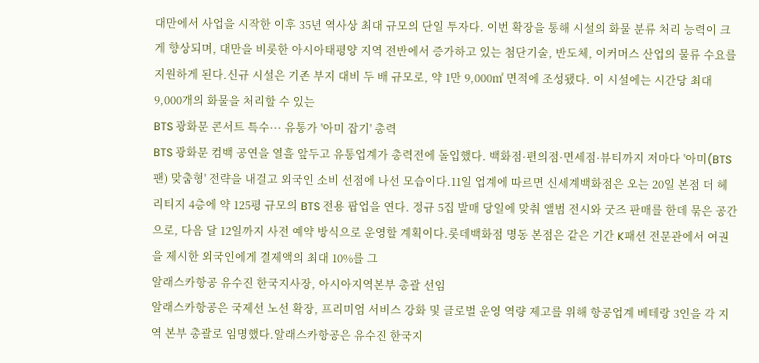대만에서 사업을 시작한 이후 35년 역사상 최대 규모의 단일 투자다. 이번 확장을 통해 시설의 화물 분류 처리 능력이 크게 향상되며, 대만을 비롯한 아시아태평양 지역 전반에서 증가하고 있는 첨단기술, 반도체, 이커머스 산업의 물류 수요를 지원하게 된다.신규 시설은 기존 부지 대비 두 배 규모로, 약 1만 9,000㎡ 면적에 조성됐다. 이 시설에는 시간당 최대 9,000개의 화물을 처리할 수 있는
BTS 광화문 콘서트 특수··· 유통가 '아미 잡기' 총력
BTS 광화문 컴백 공연을 열흘 앞두고 유통업계가 총력전에 돌입했다. 백화점·편의점·면세점·뷰티까지 저마다 '아미(BTS팬) 맞춤형' 전략을 내걸고 외국인 소비 선점에 나선 모습이다.11일 업계에 따르면 신세계백화점은 오는 20일 본점 더 헤리티지 4층에 약 125평 규모의 BTS 전용 팝업을 연다. 정규 5집 발매 당일에 맞춰 앨범 전시와 굿즈 판매를 한데 묶은 공간으로, 다음 달 12일까지 사전 예약 방식으로 운영할 계획이다.롯데백화점 명동 본점은 같은 기간 K패션 전문관에서 여권을 제시한 외국인에게 결제액의 최대 10%를 그
알래스카항공 유수진 한국지사장, 아시아지역본부 총괄 선임
알래스카항공은 국제선 노선 확장, 프리미엄 서비스 강화 및 글로벌 운영 역량 제고를 위해 항공업계 베테랑 3인을 각 지역 본부 총괄로 임명했다.알래스카항공은 유수진 한국지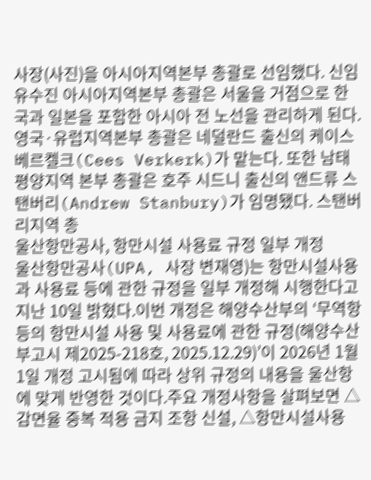사장(사진)을 아시아지역본부 총괄로 선임했다. 신임 유수진 아시아지역본부 총괄은 서울을 거점으로 한국과 일본을 포함한 아시아 전 노선을 관리하게 된다.영국·유럽지역본부 총괄은 네덜란드 출신의 케이스 베르켈크(Cees Verkerk)가 맡는다. 또한 남태평양지역 본부 총괄은 호주 시드니 출신의 앤드류 스탠버리(Andrew Stanbury)가 임명됐다. 스탠버리지역 총
울산항만공사, 항만시설 사용료 규정 일부 개정
울산항만공사(UPA, 사장 변재영)는 항만시설사용과 사용료 등에 관한 규정을 일부 개정해 시행한다고 지난 10일 밝혔다.이번 개정은 해양수산부의 ‘무역항 등의 항만시설 사용 및 사용료에 관한 규정(해양수산부고시 제2025-218호, 2025.12.29)’이 2026년 1월 1일 개정 고시됨에 따라 상위 규정의 내용을 울산항에 맞게 반영한 것이다.주요 개정사항을 살펴보면 △감면율 중복 적용 금지 조항 신설, △항만시설사용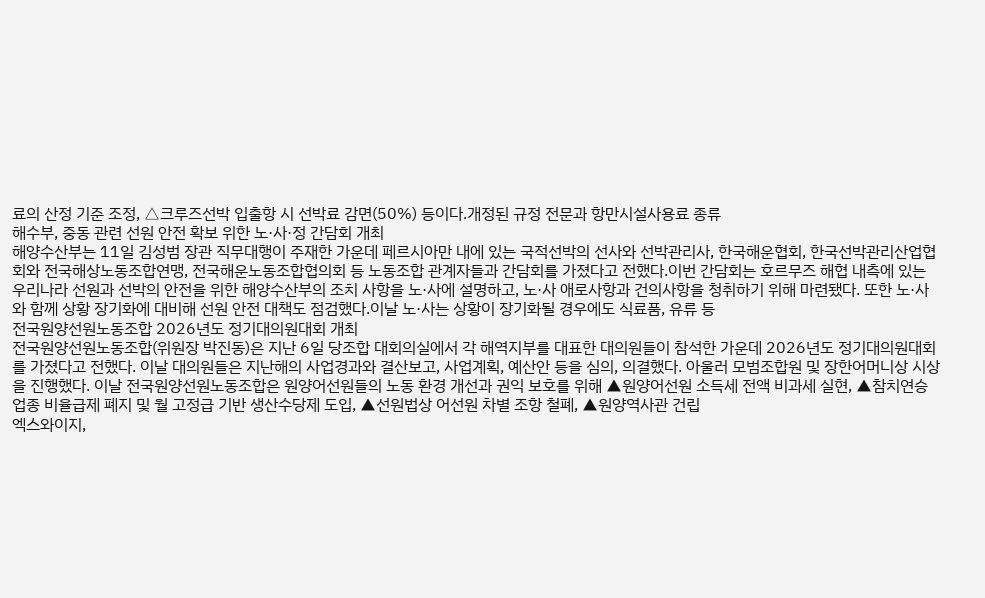료의 산정 기준 조정, △크루즈선박 입출항 시 선박료 감면(50%) 등이다.개정된 규정 전문과 항만시설사용료 종류
해수부, 중동 관련 선원 안전 확보 위한 노·사·정 간담회 개최
해양수산부는 11일 김성범 장관 직무대행이 주재한 가운데 페르시아만 내에 있는 국적선박의 선사와 선박관리사, 한국해운협회, 한국선박관리산업협회와 전국해상노동조합연맹, 전국해운노동조합협의회 등 노동조합 관계자들과 간담회를 가졌다고 전했다.이번 간담회는 호르무즈 해협 내측에 있는 우리나라 선원과 선박의 안전을 위한 해양수산부의 조치 사항을 노·사에 설명하고, 노·사 애로사항과 건의사항을 청취하기 위해 마련됐다. 또한 노·사와 함께 상황 장기화에 대비해 선원 안전 대책도 점검했다.이날 노·사는 상황이 장기화될 경우에도 식료품, 유류 등
전국원양선원노동조합 2026년도 정기대의원대회 개최
전국원양선원노동조합(위원장 박진동)은 지난 6일 당조합 대회의실에서 각 해역지부를 대표한 대의원들이 참석한 가운데 2026년도 정기대의원대회를 가졌다고 전했다. 이날 대의원들은 지난해의 사업경과와 결산보고, 사업계획, 예산안 등을 심의, 의결했다. 아울러 모범조합원 및 장한어머니상 시상을 진행했다. 이날 전국원양선원노동조합은 원양어선원들의 노동 환경 개선과 권익 보호를 위해 ▲원양어선원 소득세 전액 비과세 실현, ▲참치연승 업종 비율급제 폐지 및 월 고정급 기반 생산수당제 도입, ▲선원법상 어선원 차별 조항 철폐, ▲원양역사관 건립
엑스와이지,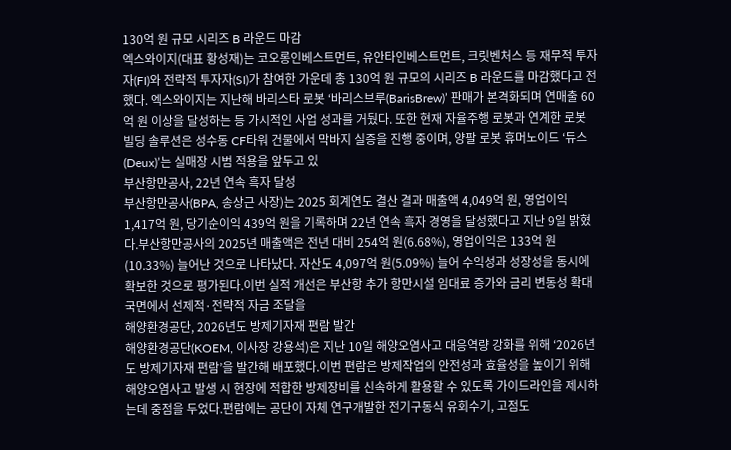130억 원 규모 시리즈 B 라운드 마감
엑스와이지(대표 황성재)는 코오롱인베스트먼트, 유안타인베스트먼트, 크릿벤처스 등 재무적 투자자(FI)와 전략적 투자자(SI)가 참여한 가운데 총 130억 원 규모의 시리즈 B 라운드를 마감했다고 전했다. 엑스와이지는 지난해 바리스타 로봇 ‘바리스브루(BarisBrew)’ 판매가 본격화되며 연매출 60억 원 이상을 달성하는 등 가시적인 사업 성과를 거뒀다. 또한 현재 자율주행 로봇과 연계한 로봇 빌딩 솔루션은 성수동 CF타워 건물에서 막바지 실증을 진행 중이며, 양팔 로봇 휴머노이드 ‘듀스(Deux)’는 실매장 시범 적용을 앞두고 있
부산항만공사, 22년 연속 흑자 달성
부산항만공사(BPA, 송상근 사장)는 2025 회계연도 결산 결과 매출액 4,049억 원, 영업이익 1,417억 원, 당기순이익 439억 원을 기록하며 22년 연속 흑자 경영을 달성했다고 지난 9일 밝혔다.부산항만공사의 2025년 매출액은 전년 대비 254억 원(6.68%), 영업이익은 133억 원(10.33%) 늘어난 것으로 나타났다. 자산도 4,097억 원(5.09%) 늘어 수익성과 성장성을 동시에 확보한 것으로 평가된다.이번 실적 개선은 부산항 추가 항만시설 임대료 증가와 금리 변동성 확대 국면에서 선제적·전략적 자금 조달을
해양환경공단, 2026년도 방제기자재 편람 발간
해양환경공단(KOEM, 이사장 강용석)은 지난 10일 해양오염사고 대응역량 강화를 위해 ‘2026년도 방제기자재 편람’을 발간해 배포했다.이번 편람은 방제작업의 안전성과 효율성을 높이기 위해 해양오염사고 발생 시 현장에 적합한 방제장비를 신속하게 활용할 수 있도록 가이드라인을 제시하는데 중점을 두었다.편람에는 공단이 자체 연구개발한 전기구동식 유회수기, 고점도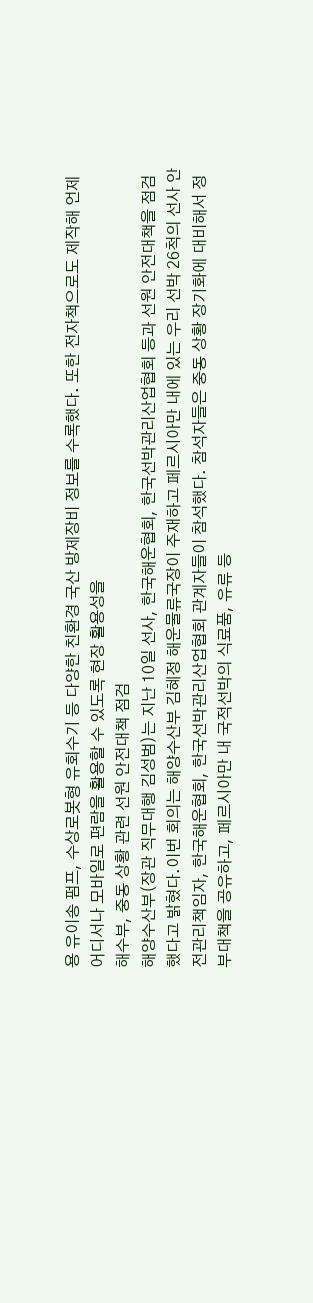용 유이송 펌프, 수상로봇형 유회수기 등 다양한 친환경 국산 방제장비 정보를 수록했다. 또한 전자책으로도 제작해 언제 어디서나 모바일로 편람을 활용할 수 있도록 현장 활용성을
해수부, 중동 상황 관련 선원 안전대책 점검
해양수산부(장관 직무대행 김성범)는 지난 10일 선사, 한국해운협회, 한국선박관리산업협회 등과 선원 안전대책을 점검했다고 밝혔다.이번 회의는 해양수산부 김혜정 해운물류국장이 주재하고 페르시아만 내에 있는 우리 선박 26척의 선사 안전관리책임자, 한국해운협회, 한국선박관리산업협회 관계자들이 참석했다. 참석자들은 중동 상황 장기화에 대비해서 정부대책을 공유하고, 페르시아만 내 국적선박의 식료품, 유류 등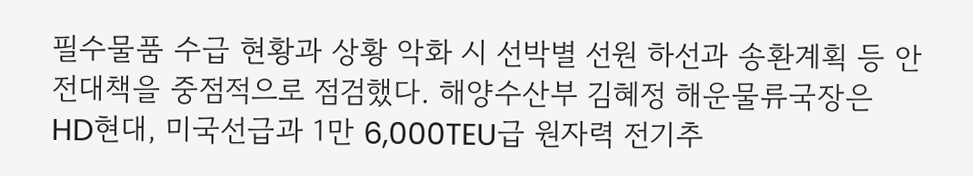필수물품 수급 현황과 상황 악화 시 선박별 선원 하선과 송환계획 등 안전대책을 중점적으로 점검했다. 해양수산부 김혜정 해운물류국장은
HD현대, 미국선급과 1만 6,000TEU급 원자력 전기추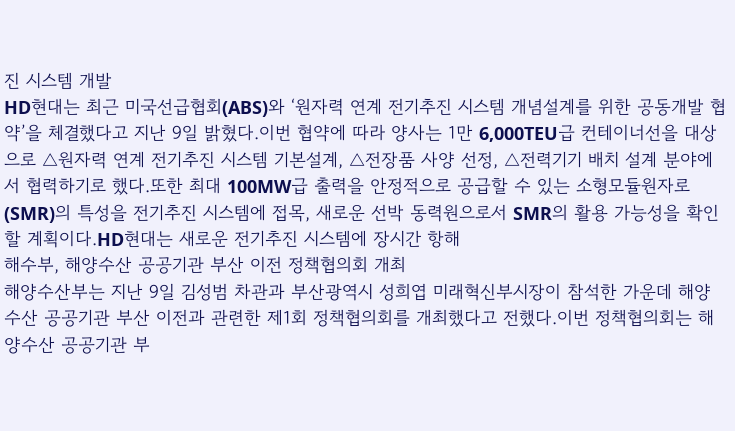진 시스템 개발
HD현대는 최근 미국선급협회(ABS)와 ‘원자력 연계 전기추진 시스템 개념설계를 위한 공동개발 협약’을 체결했다고 지난 9일 밝혔다.이번 협약에 따라 양사는 1만 6,000TEU급 컨테이너선을 대상으로 △원자력 연계 전기추진 시스템 기본설계, △전장품 사양 선정, △전력기기 배치 설계 분야에서 협력하기로 했다.또한 최대 100MW급 출력을 안정적으로 공급할 수 있는 소형모듈원자로(SMR)의 특성을 전기추진 시스템에 접목, 새로운 선박 동력원으로서 SMR의 활용 가능성을 확인할 계획이다.HD현대는 새로운 전기추진 시스템에 장시간 항해
해수부, 해양수산 공공기관 부산 이전 정책협의회 개최
해양수산부는 지난 9일 김성범 차관과 부산광역시 성희엽 미래혁신부시장이 참석한 가운데 해양수산 공공기관 부산 이전과 관련한 제1회 정책협의회를 개최했다고 전했다.이번 정책협의회는 해양수산 공공기관 부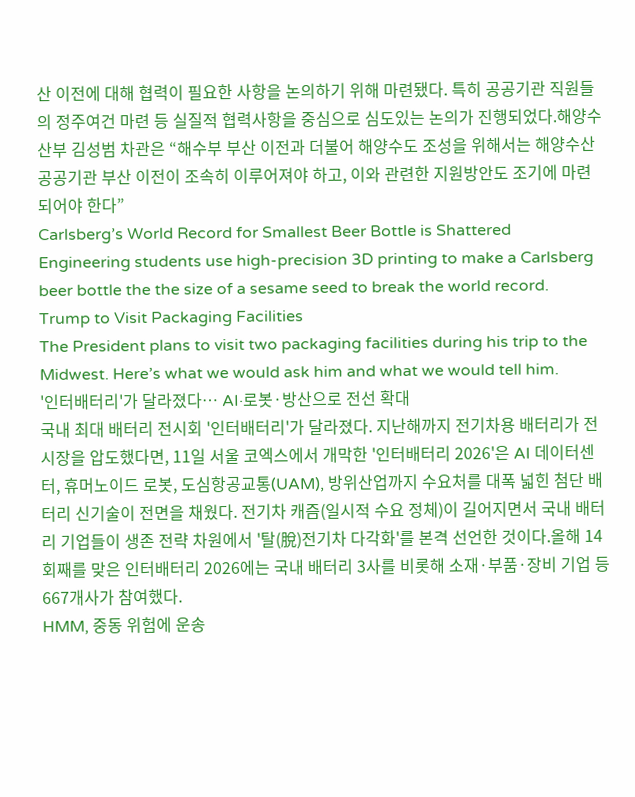산 이전에 대해 협력이 필요한 사항을 논의하기 위해 마련됐다. 특히 공공기관 직원들의 정주여건 마련 등 실질적 협력사항을 중심으로 심도있는 논의가 진행되었다.해양수산부 김성범 차관은 “해수부 부산 이전과 더불어 해양수도 조성을 위해서는 해양수산 공공기관 부산 이전이 조속히 이루어져야 하고, 이와 관련한 지원방안도 조기에 마련되어야 한다”
Carlsberg’s World Record for Smallest Beer Bottle is Shattered
Engineering students use high-precision 3D printing to make a Carlsberg beer bottle the the size of a sesame seed to break the world record.
Trump to Visit Packaging Facilities
The President plans to visit two packaging facilities during his trip to the Midwest. Here’s what we would ask him and what we would tell him.
'인터배터리'가 달라졌다… AI·로봇·방산으로 전선 확대
국내 최대 배터리 전시회 '인터배터리'가 달라졌다. 지난해까지 전기차용 배터리가 전시장을 압도했다면, 11일 서울 코엑스에서 개막한 '인터배터리 2026'은 AI 데이터센터, 휴머노이드 로봇, 도심항공교통(UAM), 방위산업까지 수요처를 대폭 넓힌 첨단 배터리 신기술이 전면을 채웠다. 전기차 캐즘(일시적 수요 정체)이 길어지면서 국내 배터리 기업들이 생존 전략 차원에서 '탈(脫)전기차 다각화'를 본격 선언한 것이다.올해 14회째를 맞은 인터배터리 2026에는 국내 배터리 3사를 비롯해 소재·부품·장비 기업 등 667개사가 참여했다.
HMM, 중동 위험에 운송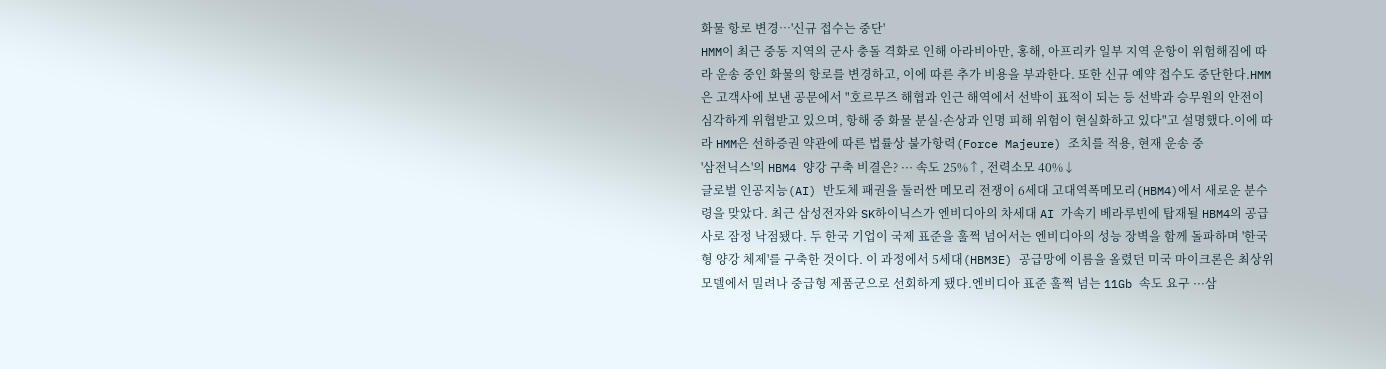화물 항로 변경…'신규 접수는 중단'
HMM이 최근 중동 지역의 군사 충돌 격화로 인해 아라비아만, 홍해, 아프리카 일부 지역 운항이 위험해짐에 따라 운송 중인 화물의 항로를 변경하고, 이에 따른 추가 비용을 부과한다. 또한 신규 예약 접수도 중단한다.HMM은 고객사에 보낸 공문에서 "호르무즈 해협과 인근 해역에서 선박이 표적이 되는 등 선박과 승무원의 안전이 심각하게 위협받고 있으며, 항해 중 화물 분실·손상과 인명 피해 위험이 현실화하고 있다"고 설명했다.이에 따라 HMM은 선하증권 약관에 따른 법률상 불가항력(Force Majeure) 조치를 적용, 현재 운송 중
'삼전닉스'의 HBM4 양강 구축 비결은? ··· 속도 25%↑, 전력소모 40%↓
글로벌 인공지능(AI) 반도체 패권을 둘러싼 메모리 전쟁이 6세대 고대역폭메모리(HBM4)에서 새로운 분수령을 맞았다. 최근 삼성전자와 SK하이닉스가 엔비디아의 차세대 AI 가속기 베라루빈에 탑재될 HBM4의 공급사로 잠정 낙점됐다. 두 한국 기업이 국제 표준을 훌쩍 넘어서는 엔비디아의 성능 장벽을 함께 돌파하며 '한국형 양강 체제'를 구축한 것이다. 이 과정에서 5세대(HBM3E) 공급망에 이름을 올렸던 미국 마이크론은 최상위 모델에서 밀려나 중급형 제품군으로 선회하게 됐다.엔비디아 표준 훌쩍 넘는 11Gb 속도 요구 ···삼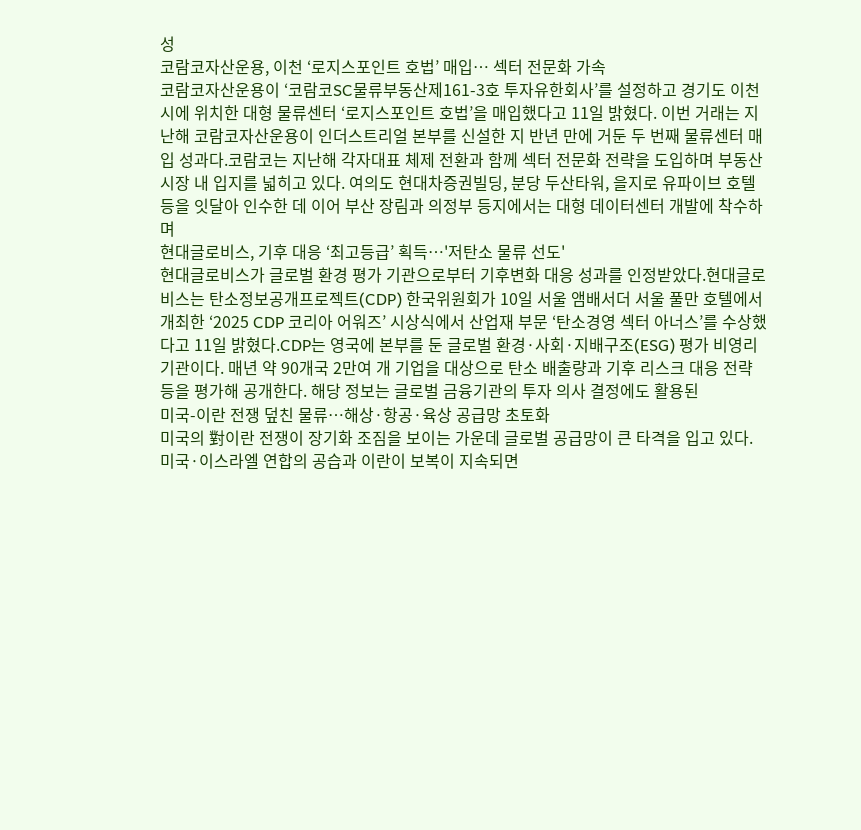성
코람코자산운용, 이천 ‘로지스포인트 호법’ 매입… 섹터 전문화 가속
코람코자산운용이 ‘코람코SC물류부동산제161-3호 투자유한회사’를 설정하고 경기도 이천시에 위치한 대형 물류센터 ‘로지스포인트 호법’을 매입했다고 11일 밝혔다. 이번 거래는 지난해 코람코자산운용이 인더스트리얼 본부를 신설한 지 반년 만에 거둔 두 번째 물류센터 매입 성과다.코람코는 지난해 각자대표 체제 전환과 함께 섹터 전문화 전략을 도입하며 부동산 시장 내 입지를 넓히고 있다. 여의도 현대차증권빌딩, 분당 두산타워, 을지로 유파이브 호텔 등을 잇달아 인수한 데 이어 부산 장림과 의정부 등지에서는 대형 데이터센터 개발에 착수하며
현대글로비스, 기후 대응 ‘최고등급’ 획득…'저탄소 물류 선도'
현대글로비스가 글로벌 환경 평가 기관으로부터 기후변화 대응 성과를 인정받았다.현대글로비스는 탄소정보공개프로젝트(CDP) 한국위원회가 10일 서울 앰배서더 서울 풀만 호텔에서 개최한 ‘2025 CDP 코리아 어워즈’ 시상식에서 산업재 부문 ‘탄소경영 섹터 아너스’를 수상했다고 11일 밝혔다.CDP는 영국에 본부를 둔 글로벌 환경·사회·지배구조(ESG) 평가 비영리 기관이다. 매년 약 90개국 2만여 개 기업을 대상으로 탄소 배출량과 기후 리스크 대응 전략 등을 평가해 공개한다. 해당 정보는 글로벌 금융기관의 투자 의사 결정에도 활용된
미국-이란 전쟁 덮친 물류…해상·항공·육상 공급망 초토화
미국의 對이란 전쟁이 장기화 조짐을 보이는 가운데 글로벌 공급망이 큰 타격을 입고 있다. 미국·이스라엘 연합의 공습과 이란이 보복이 지속되면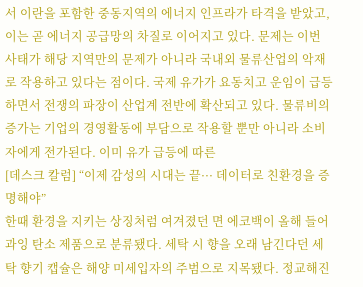서 이란을 포함한 중동지역의 에너지 인프라가 타격을 받았고, 이는 곧 에너지 공급망의 차질로 이어지고 있다. 문제는 이번 사태가 해당 지역만의 문제가 아니라 국내외 물류산업의 악재로 작용하고 있다는 점이다. 국제 유가가 요동치고 운임이 급등하면서 전쟁의 파장이 산업계 전반에 확산되고 있다. 물류비의 증가는 기업의 경영활동에 부담으로 작용할 뿐만 아니라 소비자에게 전가된다. 이미 유가 급등에 따른
[데스크 칼럼] “이제 감성의 시대는 끝··· 데이터로 친환경을 증명해야”
한때 환경을 지키는 상징처럼 여겨졌던 면 에코백이 올해 들어 과잉 탄소 제품으로 분류됐다. 세탁 시 향을 오래 남긴다던 세탁 향기 캡슐은 해양 미세입자의 주범으로 지목됐다. 정교해진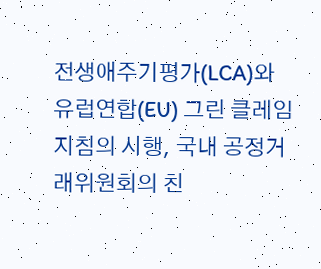전생애주기평가(LCA)와 유럽연합(EU) 그린 클레임 지침의 시행, 국내 공정거래위원회의 친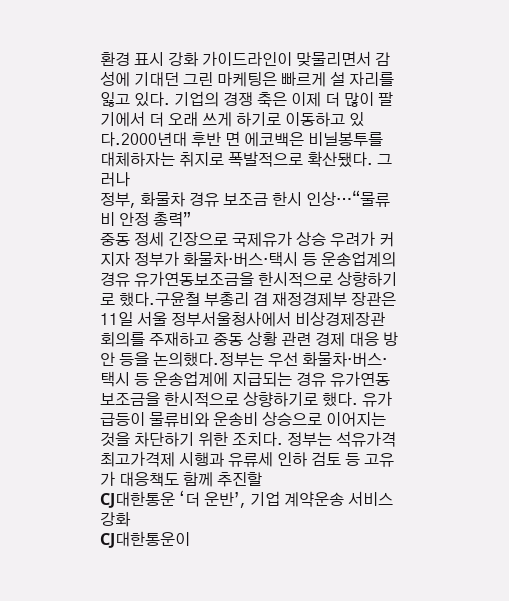환경 표시 강화 가이드라인이 맞물리면서 감성에 기대던 그린 마케팅은 빠르게 설 자리를 잃고 있다. 기업의 경쟁 축은 이제 더 많이 팔기에서 더 오래 쓰게 하기로 이동하고 있다.2000년대 후반 면 에코백은 비닐봉투를 대체하자는 취지로 폭발적으로 확산됐다. 그러나
정부, 화물차 경유 보조금 한시 인상…“물류비 안정 총력”
중동 정세 긴장으로 국제유가 상승 우려가 커지자 정부가 화물차·버스·택시 등 운송업계의 경유 유가연동보조금을 한시적으로 상향하기로 했다.구윤철 부총리 겸 재정경제부 장관은 11일 서울 정부서울청사에서 비상경제장관회의를 주재하고 중동 상황 관련 경제 대응 방안 등을 논의했다.정부는 우선 화물차·버스·택시 등 운송업계에 지급되는 경유 유가연동보조금을 한시적으로 상향하기로 했다. 유가 급등이 물류비와 운송비 상승으로 이어지는 것을 차단하기 위한 조치다. 정부는 석유가격 최고가격제 시행과 유류세 인하 검토 등 고유가 대응책도 함께 추진할
CJ대한통운 ‘더 운반’, 기업 계약운송 서비스 강화
CJ대한통운이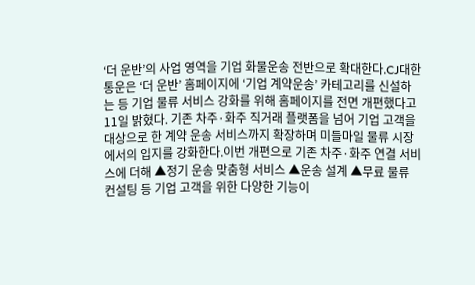‘더 운반’의 사업 영역을 기업 화물운송 전반으로 확대한다.CJ대한통운은 ‘더 운반’ 홈페이지에 ‘기업 계약운송’ 카테고리를 신설하는 등 기업 물류 서비스 강화를 위해 홈페이지를 전면 개편했다고 11일 밝혔다. 기존 차주·화주 직거래 플랫폼을 넘어 기업 고객을 대상으로 한 계약 운송 서비스까지 확장하며 미들마일 물류 시장에서의 입지를 강화한다.이번 개편으로 기존 차주·화주 연결 서비스에 더해 ▲정기 운송 맞춤형 서비스 ▲운송 설계 ▲무료 물류 컨설팅 등 기업 고객을 위한 다양한 기능이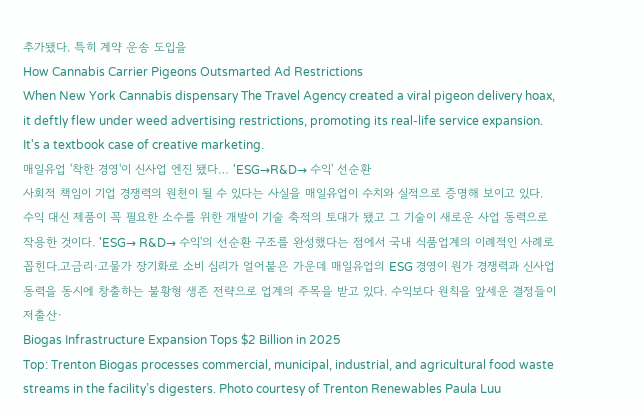추가됐다. 특히 계약 운송 도입을
How Cannabis Carrier Pigeons Outsmarted Ad Restrictions
When New York Cannabis dispensary The Travel Agency created a viral pigeon delivery hoax, it deftly flew under weed advertising restrictions, promoting its real-life service expansion. It's a textbook case of creative marketing.
매일유업 '착한 경영'이 신사업 엔진 됐다… 'ESG→R&D→ 수익' 선순환
사회적 책임이 기업 경쟁력의 원천이 될 수 있다는 사실을 매일유업이 수치와 실적으로 증명해 보이고 있다. 수익 대신 제품이 꼭 필요한 소수를 위한 개발이 기술 축적의 토대가 됐고 그 기술이 새로운 사업 동력으로 작용한 것이다. 'ESG→ R&D→ 수익'의 선순환 구조를 완성했다는 점에서 국내 식품업계의 이례적인 사례로 꼽힌다.고금리·고물가 장기화로 소비 심리가 얼어붙은 가운데 매일유업의 ESG 경영이 원가 경쟁력과 신사업 동력을 동시에 창출하는 불황형 생존 전략으로 업계의 주목을 받고 있다. 수익보다 원칙을 앞세운 결정들이 저출산·
Biogas Infrastructure Expansion Tops $2 Billion in 2025
Top: Trenton Biogas processes commercial, municipal, industrial, and agricultural food waste streams in the facility’s digesters. Photo courtesy of Trenton Renewables Paula Luu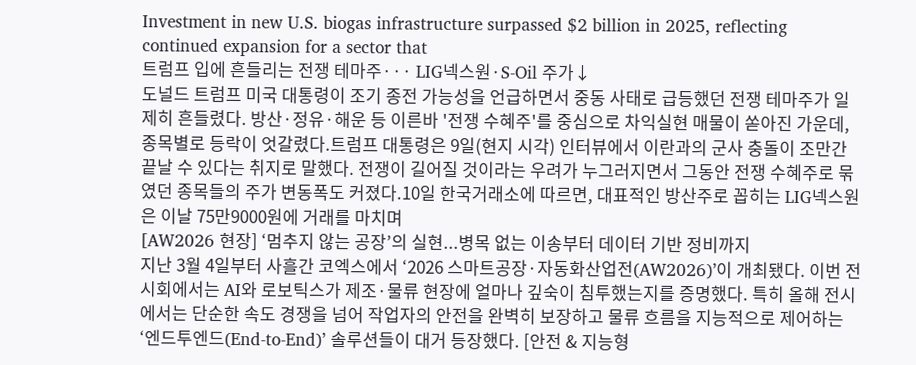Investment in new U.S. biogas infrastructure surpassed $2 billion in 2025, reflecting continued expansion for a sector that
트럼프 입에 흔들리는 전쟁 테마주··· LIG넥스원·S-Oil 주가↓
도널드 트럼프 미국 대통령이 조기 종전 가능성을 언급하면서 중동 사태로 급등했던 전쟁 테마주가 일제히 흔들렸다. 방산·정유·해운 등 이른바 '전쟁 수혜주'를 중심으로 차익실현 매물이 쏟아진 가운데, 종목별로 등락이 엇갈렸다.트럼프 대통령은 9일(현지 시각) 인터뷰에서 이란과의 군사 충돌이 조만간 끝날 수 있다는 취지로 말했다. 전쟁이 길어질 것이라는 우려가 누그러지면서 그동안 전쟁 수혜주로 묶였던 종목들의 주가 변동폭도 커졌다.10일 한국거래소에 따르면, 대표적인 방산주로 꼽히는 LIG넥스원은 이날 75만9000원에 거래를 마치며
[AW2026 현장] ‘멈추지 않는 공장’의 실현...병목 없는 이송부터 데이터 기반 정비까지
지난 3월 4일부터 사흘간 코엑스에서 ‘2026 스마트공장·자동화산업전(AW2026)’이 개최됐다. 이번 전시회에서는 AI와 로보틱스가 제조·물류 현장에 얼마나 깊숙이 침투했는지를 증명했다. 특히 올해 전시에서는 단순한 속도 경쟁을 넘어 작업자의 안전을 완벽히 보장하고 물류 흐름을 지능적으로 제어하는 ‘엔드투엔드(End-to-End)’ 솔루션들이 대거 등장했다. [안전 & 지능형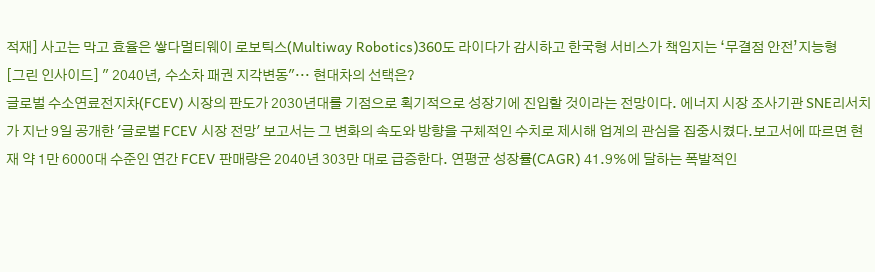적재] 사고는 막고 효율은 쌓다멀티웨이 로보틱스(Multiway Robotics)360도 라이다가 감시하고 한국형 서비스가 책임지는 ‘무결점 안전’지능형
[그린 인사이드] " 2040년, 수소차 패권 지각변동"··· 현대차의 선택은?
글로벌 수소연료전지차(FCEV) 시장의 판도가 2030년대를 기점으로 획기적으로 성장기에 진입할 것이라는 전망이다. 에너지 시장 조사기관 SNE리서치가 지난 9일 공개한 '글로벌 FCEV 시장 전망' 보고서는 그 변화의 속도와 방향을 구체적인 수치로 제시해 업계의 관심을 집중시켰다.보고서에 따르면 현재 약 1만 6000대 수준인 연간 FCEV 판매량은 2040년 303만 대로 급증한다. 연평균 성장률(CAGR) 41.9%에 달하는 폭발적인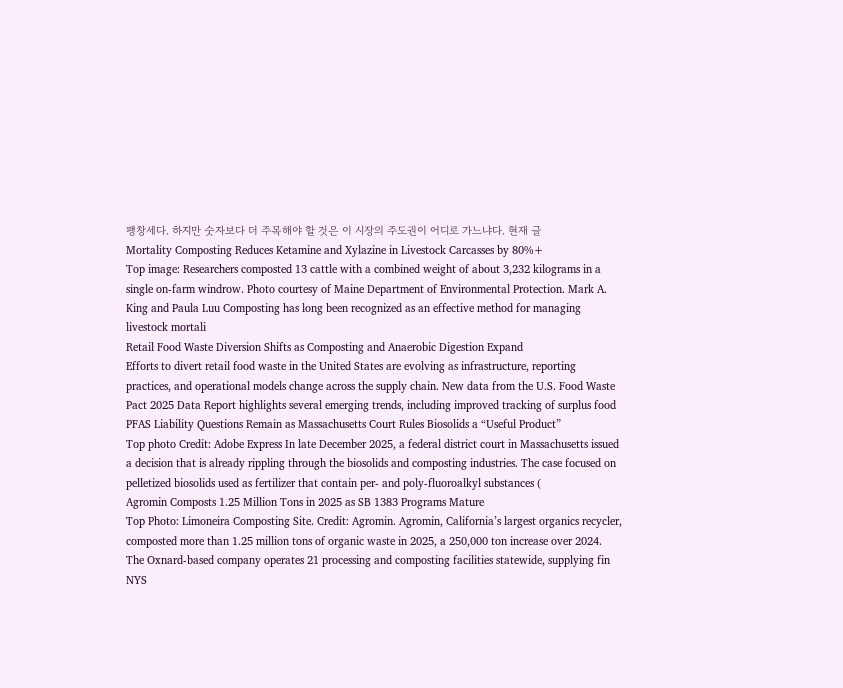팽창세다. 하지만 숫자보다 더 주목해야 할 것은 이 시장의 주도권이 어디로 가느냐다. 현재 글
Mortality Composting Reduces Ketamine and Xylazine in Livestock Carcasses by 80%+
Top image: Researchers composted 13 cattle with a combined weight of about 3,232 kilograms in a single on-farm windrow. Photo courtesy of Maine Department of Environmental Protection. Mark A. King and Paula Luu Composting has long been recognized as an effective method for managing livestock mortali
Retail Food Waste Diversion Shifts as Composting and Anaerobic Digestion Expand
Efforts to divert retail food waste in the United States are evolving as infrastructure, reporting practices, and operational models change across the supply chain. New data from the U.S. Food Waste Pact 2025 Data Report highlights several emerging trends, including improved tracking of surplus food
PFAS Liability Questions Remain as Massachusetts Court Rules Biosolids a “Useful Product”
Top photo Credit: Adobe Express In late December 2025, a federal district court in Massachusetts issued a decision that is already rippling through the biosolids and composting industries. The case focused on pelletized biosolids used as fertilizer that contain per- and poly-fluoroalkyl substances (
Agromin Composts 1.25 Million Tons in 2025 as SB 1383 Programs Mature
Top Photo: Limoneira Composting Site. Credit: Agromin. Agromin, California’s largest organics recycler, composted more than 1.25 million tons of organic waste in 2025, a 250,000 ton increase over 2024. The Oxnard-based company operates 21 processing and composting facilities statewide, supplying fin
NYS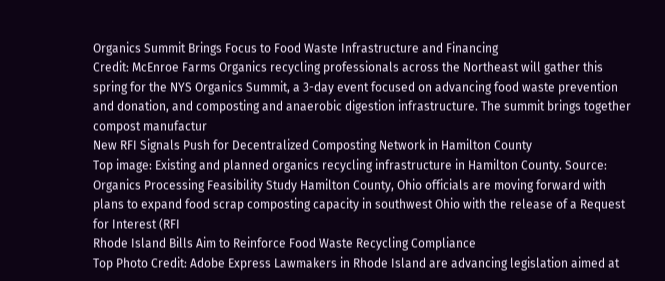Organics Summit Brings Focus to Food Waste Infrastructure and Financing
Credit: McEnroe Farms Organics recycling professionals across the Northeast will gather this spring for the NYS Organics Summit, a 3-day event focused on advancing food waste prevention and donation, and composting and anaerobic digestion infrastructure. The summit brings together compost manufactur
New RFI Signals Push for Decentralized Composting Network in Hamilton County
Top image: Existing and planned organics recycling infrastructure in Hamilton County. Source: Organics Processing Feasibility Study Hamilton County, Ohio officials are moving forward with plans to expand food scrap composting capacity in southwest Ohio with the release of a Request for Interest (RFI
Rhode Island Bills Aim to Reinforce Food Waste Recycling Compliance
Top Photo Credit: Adobe Express Lawmakers in Rhode Island are advancing legislation aimed at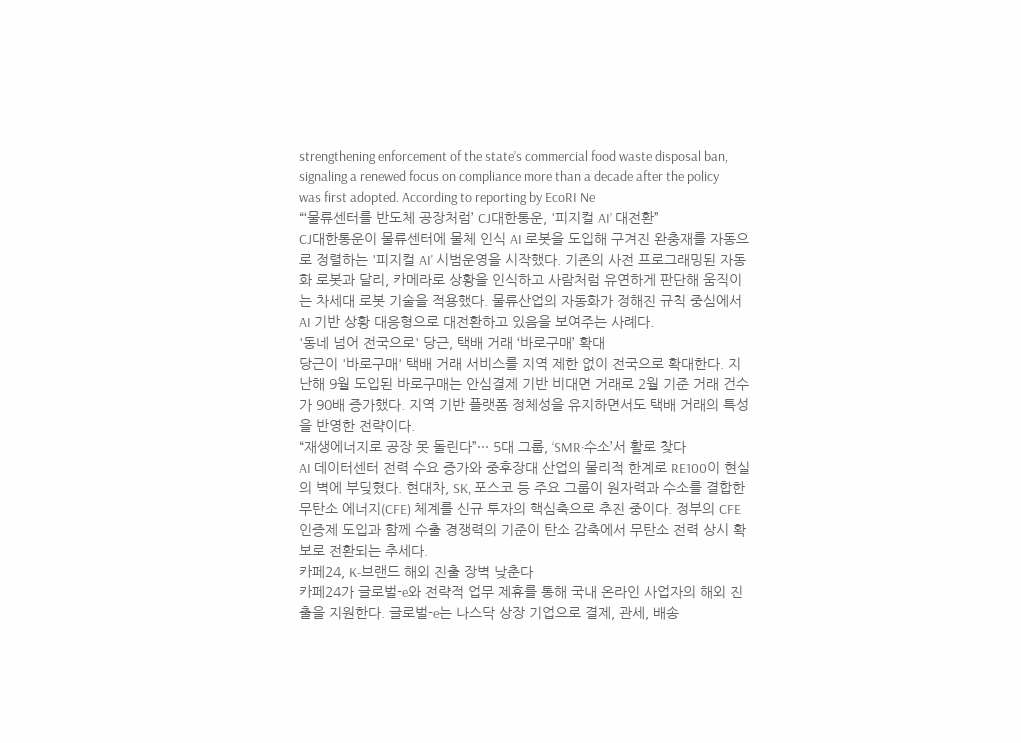strengthening enforcement of the state’s commercial food waste disposal ban, signaling a renewed focus on compliance more than a decade after the policy was first adopted. According to reporting by EcoRI Ne
“‘물류센터를 반도체 공장처럼’ CJ대한통운, '피지컬 AI’ 대전환”
CJ대한통운이 물류센터에 물체 인식 AI 로봇을 도입해 구겨진 완충재를 자동으로 정렬하는 '피지컬 AI' 시범운영을 시작했다. 기존의 사전 프로그래밍된 자동화 로봇과 달리, 카메라로 상황을 인식하고 사람처럼 유연하게 판단해 움직이는 차세대 로봇 기술을 적용했다. 물류산업의 자동화가 정해진 규칙 중심에서 AI 기반 상황 대응형으로 대전환하고 있음을 보여주는 사례다.
'동네 넘어 전국으로' 당근, 택배 거래 ‘바로구매’ 확대
당근이 '바로구매' 택배 거래 서비스를 지역 제한 없이 전국으로 확대한다. 지난해 9월 도입된 바로구매는 안심결제 기반 비대면 거래로 2월 기준 거래 건수가 90배 증가했다. 지역 기반 플랫폼 정체성을 유지하면서도 택배 거래의 특성을 반영한 전략이다.
“재생에너지로 공장 못 돌린다”··· 5대 그룹, ‘SMR·수소’서 활로 찾다
AI 데이터센터 전력 수요 증가와 중후장대 산업의 물리적 한계로 RE100이 현실의 벽에 부딪혔다. 현대차, SK, 포스코 등 주요 그룹이 원자력과 수소를 결합한 무탄소 에너지(CFE) 체계를 신규 투자의 핵심축으로 추진 중이다. 정부의 CFE 인증제 도입과 함께 수출 경쟁력의 기준이 탄소 감축에서 무탄소 전력 상시 확보로 전환되는 추세다.
카페24, K-브랜드 해외 진출 장벽 낮춘다
카페24가 글로벌-e와 전략적 업무 제휴를 통해 국내 온라인 사업자의 해외 진출을 지원한다. 글로벌-e는 나스닥 상장 기업으로 결제, 관세, 배송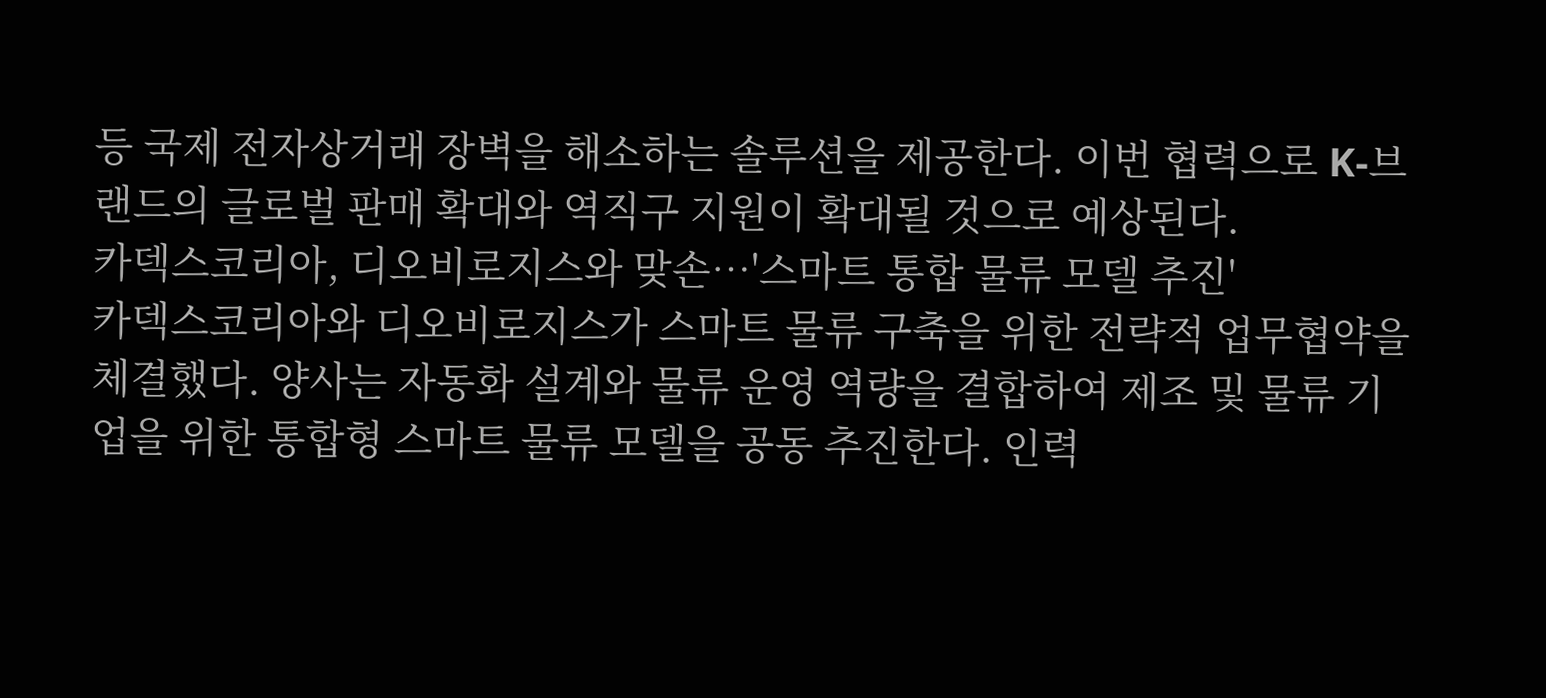등 국제 전자상거래 장벽을 해소하는 솔루션을 제공한다. 이번 협력으로 K-브랜드의 글로벌 판매 확대와 역직구 지원이 확대될 것으로 예상된다.
카덱스코리아, 디오비로지스와 맞손…'스마트 통합 물류 모델 추진'
카덱스코리아와 디오비로지스가 스마트 물류 구축을 위한 전략적 업무협약을 체결했다. 양사는 자동화 설계와 물류 운영 역량을 결합하여 제조 및 물류 기업을 위한 통합형 스마트 물류 모델을 공동 추진한다. 인력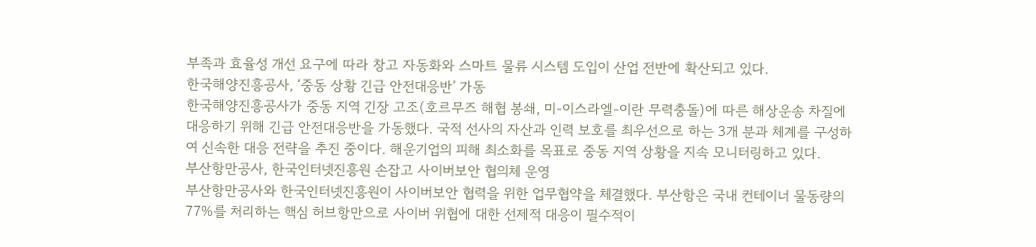부족과 효율성 개선 요구에 따라 창고 자동화와 스마트 물류 시스템 도입이 산업 전반에 확산되고 있다.
한국해양진흥공사, ‘중동 상황 긴급 안전대응반’ 가동
한국해양진흥공사가 중동 지역 긴장 고조(호르무즈 해협 봉쇄, 미-이스라엘-이란 무력충돌)에 따른 해상운송 차질에 대응하기 위해 긴급 안전대응반을 가동했다. 국적 선사의 자산과 인력 보호를 최우선으로 하는 3개 분과 체계를 구성하여 신속한 대응 전략을 추진 중이다. 해운기업의 피해 최소화를 목표로 중동 지역 상황을 지속 모니터링하고 있다.
부산항만공사, 한국인터넷진흥원 손잡고 사이버보안 협의체 운영
부산항만공사와 한국인터넷진흥원이 사이버보안 협력을 위한 업무협약을 체결했다. 부산항은 국내 컨테이너 물동량의 77%를 처리하는 핵심 허브항만으로 사이버 위협에 대한 선제적 대응이 필수적이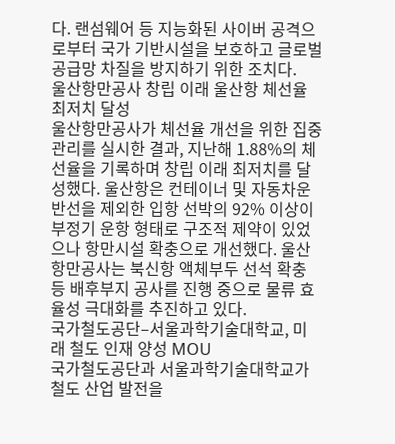다. 랜섬웨어 등 지능화된 사이버 공격으로부터 국가 기반시설을 보호하고 글로벌 공급망 차질을 방지하기 위한 조치다.
울산항만공사 창립 이래 울산항 체선율 최저치 달성
울산항만공사가 체선율 개선을 위한 집중 관리를 실시한 결과, 지난해 1.88%의 체선율을 기록하며 창립 이래 최저치를 달성했다. 울산항은 컨테이너 및 자동차운반선을 제외한 입항 선박의 92% 이상이 부정기 운항 형태로 구조적 제약이 있었으나 항만시설 확충으로 개선했다. 울산항만공사는 북신항 액체부두 선석 확충 등 배후부지 공사를 진행 중으로 물류 효율성 극대화를 추진하고 있다.
국가철도공단–서울과학기술대학교, 미래 철도 인재 양성 MOU
국가철도공단과 서울과학기술대학교가 철도 산업 발전을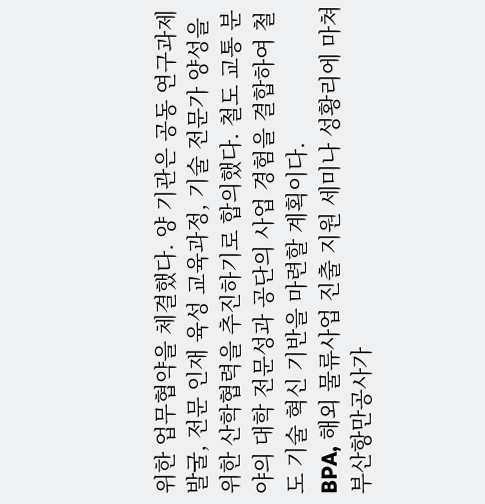위한 업무협약을 체결했다. 양 기관은 공동 연구과제 발굴, 전문 인재 육성 교육과정, 기술 전문가 양성을 위한 산학협력을 추진하기로 합의했다. 철도 교통 분야의 대학 전문성과 공단의 사업 경험을 결합하여 철도 기술 혁신 기반을 마련할 계획이다.
BPA, 해외 물류사업 진출 지원 세미나 성황리에 마쳐
부산항만공사가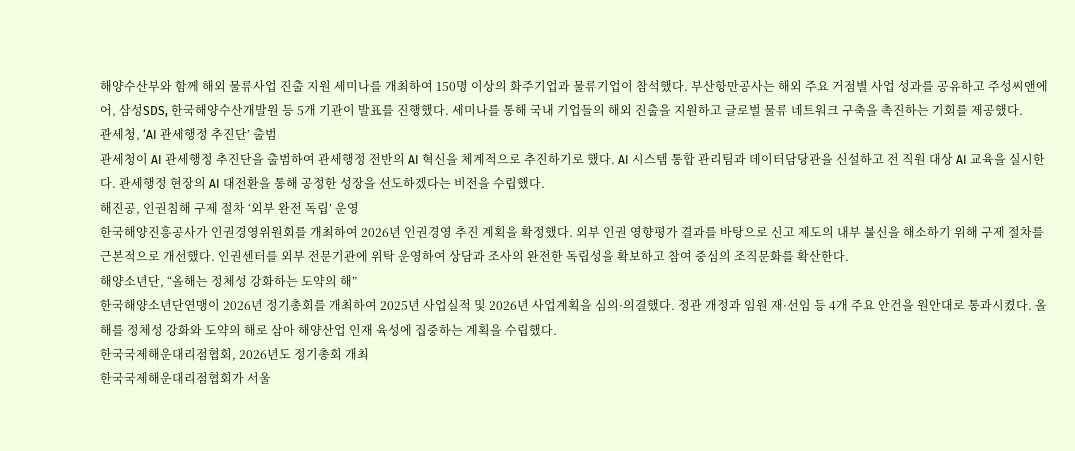해양수산부와 함께 해외 물류사업 진출 지원 세미나를 개최하여 150명 이상의 화주기업과 물류기업이 참석했다. 부산항만공사는 해외 주요 거점별 사업 성과를 공유하고 주성씨앤에어, 삼성SDS, 한국해양수산개발원 등 5개 기관이 발표를 진행했다. 세미나를 통해 국내 기업들의 해외 진출을 지원하고 글로벌 물류 네트워크 구축을 촉진하는 기회를 제공했다.
관세청, ‘AI 관세행정 추진단’ 출범
관세청이 AI 관세행정 추진단을 출범하여 관세행정 전반의 AI 혁신을 체계적으로 추진하기로 했다. AI 시스템 통합 관리팀과 데이터담당관을 신설하고 전 직원 대상 AI 교육을 실시한다. 관세행정 현장의 AI 대전환을 통해 공정한 성장을 선도하겠다는 비전을 수립했다.
해진공, 인권침해 구제 절차 ‘외부 완전 독립’ 운영
한국해양진흥공사가 인권경영위원회를 개최하여 2026년 인권경영 추진 계획을 확정했다. 외부 인권 영향평가 결과를 바탕으로 신고 제도의 내부 불신을 해소하기 위해 구제 절차를 근본적으로 개선했다. 인권센터를 외부 전문기관에 위탁 운영하여 상담과 조사의 완전한 독립성을 확보하고 참여 중심의 조직문화를 확산한다.
해양소년단, “올해는 정체성 강화하는 도약의 해”
한국해양소년단연맹이 2026년 정기총회를 개최하여 2025년 사업실적 및 2026년 사업계획을 심의·의결했다. 정관 개정과 임원 재·선임 등 4개 주요 안건을 원안대로 통과시켰다. 올해를 정체성 강화와 도약의 해로 삼아 해양산업 인재 육성에 집중하는 계획을 수립했다.
한국국제해운대리점협회, 2026년도 정기총회 개최
한국국제해운대리점협회가 서울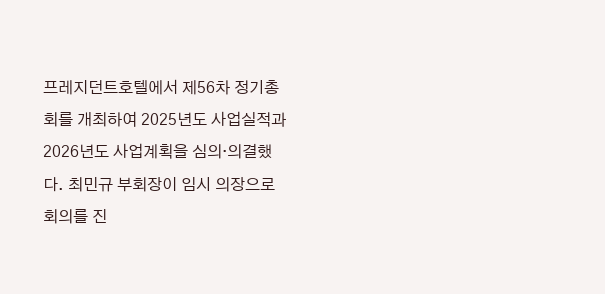프레지던트호텔에서 제56차 정기총회를 개최하여 2025년도 사업실적과 2026년도 사업계획을 심의·의결했다. 최민규 부회장이 임시 의장으로 회의를 진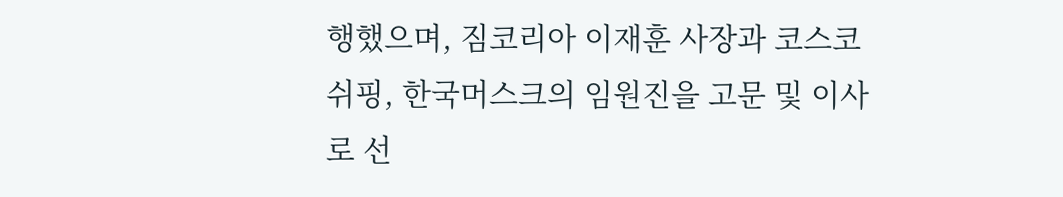행했으며, 짐코리아 이재훈 사장과 코스코쉬핑, 한국머스크의 임원진을 고문 및 이사로 선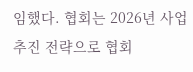임했다. 협회는 2026년 사업추진 전략으로 협회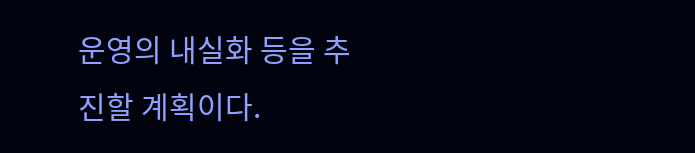운영의 내실화 등을 추진할 계획이다.